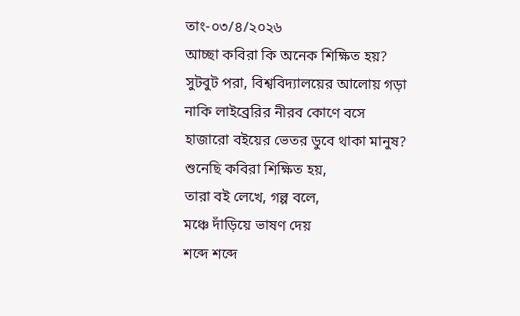তাং-০৩/৪/২০২৬
আচ্ছা কবিরা কি অনেক শিক্ষিত হয়?
সুটবুট পরা, বিশ্ববিদ্যালয়ের আলোয় গড়া
নাকি লাইব্রেরির নীরব কোণে বসে
হাজারো বইয়ের ভেতর ডুবে থাকা মানুষ?
শুনেছি কবিরা শিক্ষিত হয়,
তারা বই লেখে, গল্প বলে,
মঞ্চে দাঁড়িয়ে ভাষণ দেয়
শব্দে শব্দে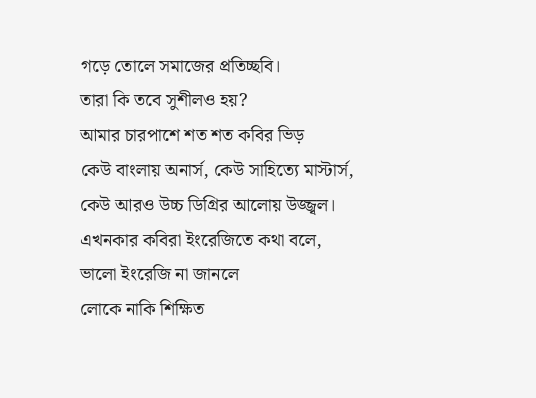গড়ে তোলে সমাজের প্রতিচ্ছবি।
তারা কি তবে সুশীলও হয়?
আমার চারপাশে শত শত কবির ভিড়
কেউ বাংলায় অনার্স, কেউ সাহিত্যে মাস্টার্স,
কেউ আরও উচ্চ ডিগ্রির আলোয় উজ্জ্বল।
এখনকার কবিরা ইংরেজিতে কথা বলে,
ভালো ইংরেজি না জানলে
লোকে নাকি শিক্ষিত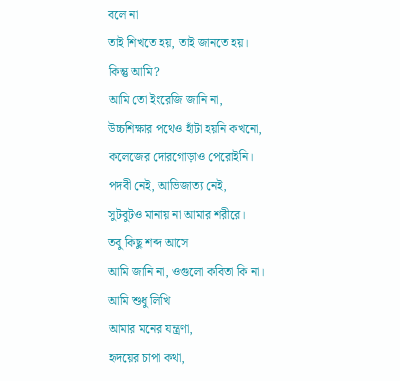বলে না
তাই শিখতে হয়, তাই জানতে হয়।
কিন্তু আমি?
আমি তো ইংরেজি জানি না,
উচ্চশিক্ষার পথেও হাঁটা হয়নি কখনো,
কলেজের দোরগোড়াও পেরোইনি।
পদবী নেই, আভিজাত্য নেই,
সুটবুটও মানায় না আমার শরীরে।
তবু কিছু শব্দ আসে
আমি জানি না, ওগুলো কবিতা কি না।
আমি শুধু লিখি
আমার মনের যন্ত্রণা,
হৃদয়ের চাপা কথা,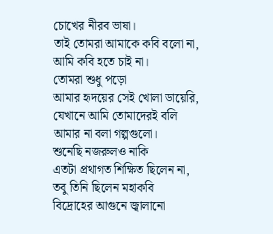চোখের নীরব ভাষা।
তাই তোমরা আমাকে কবি বলো না,
আমি কবি হতে চাই না।
তোমরা শুধু পড়ো
আমার হৃদয়ের সেই খোলা ডায়েরি,
যেখানে আমি তোমাদেরই বলি
আমার না বলা গল্পগুলো।
শুনেছি নজরুলও নাকি
এতটা প্রথাগত শিক্ষিত ছিলেন না,
তবু তিনি ছিলেন মহাকবি
বিদ্রোহের আগুনে জ্বালানো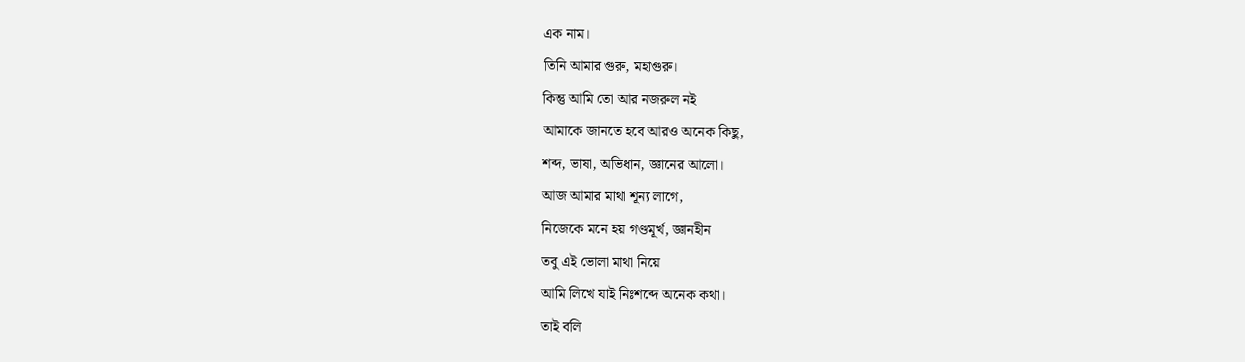এক নাম।
তিনি আমার গুরু, মহাগুরু।
কিন্তু আমি তো আর নজরুল নই
আমাকে জানতে হবে আরও অনেক কিছু,
শব্দ, ভাষা, অভিধান, জ্ঞানের আলো।
আজ আমার মাথা শূন্য লাগে,
নিজেকে মনে হয় গণ্ডমূর্খ, জ্ঞানহীন
তবু এই ভোলা মাথা নিয়ে
আমি লিখে যাই নিঃশব্দে অনেক কথা।
তাই বলি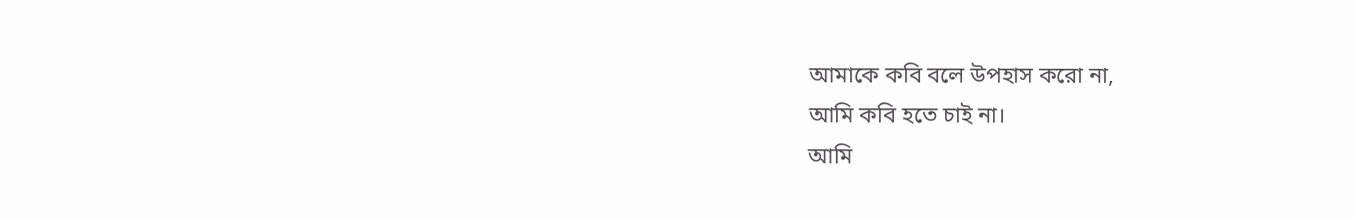আমাকে কবি বলে উপহাস করো না,
আমি কবি হতে চাই না।
আমি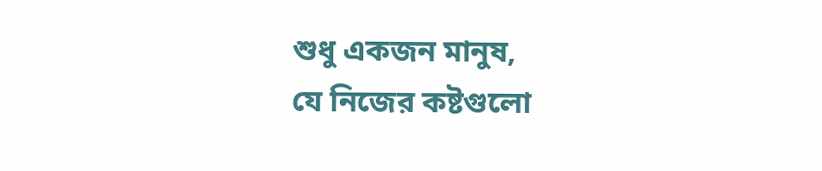শুধু একজন মানুষ,
যে নিজের কষ্টগুলো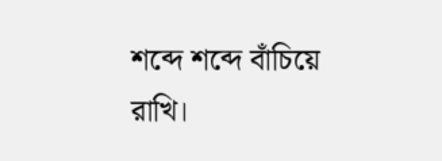শব্দে শব্দে বাঁচিয়ে রাখি।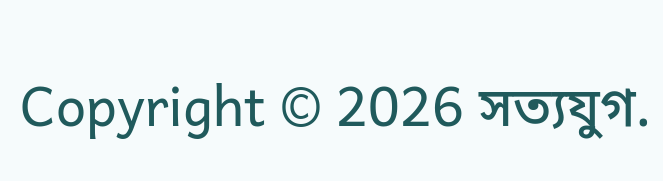Copyright © 2026 সত্যযুগ.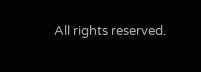All rights reserved.